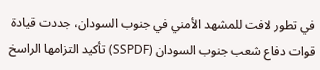في تطور لافت للمشهد الأمني في جنوب السودان، جددت قيادة قوات دفاع شعب جنوب السودان (SSPDF) تأكيد التزامها الراسخ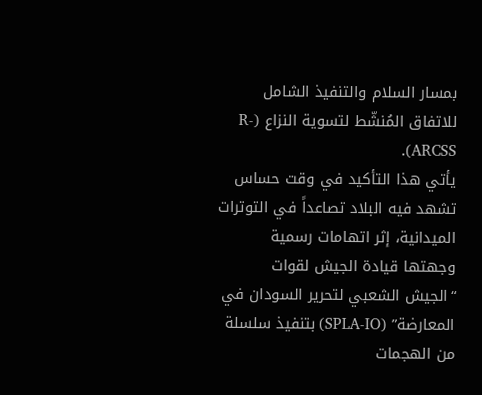بمسار السلام والتنفيذ الشامل للاتفاق المُنشّط لتسوية النزاع (R-ARCSS).
يأتي هذا التأكيد في وقت حساس تشهد فيه البلاد تصاعداً في التوترات الميدانية، إثر اتهامات رسمية وجهتها قيادة الجيش لقوات “الجيش الشعبي لتحرير السودان في المعارضة” (SPLA-IO) بتنفيذ سلسلة من الهجمات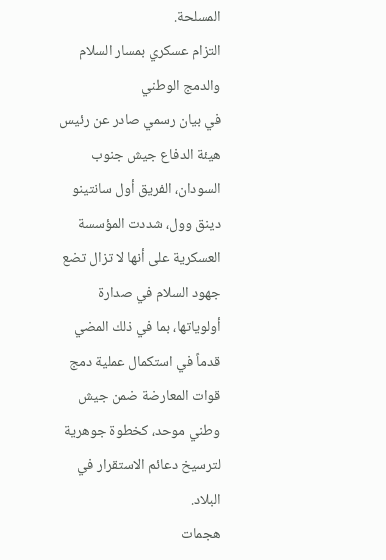المسلحة.
التزام عسكري بمسار السلام والدمج الوطني
في بيان رسمي صادر عن رئيس هيئة الدفاع جيش جنوب السودان، الفريق أول سانتينو دينق وول، شددت المؤسسة العسكرية على أنها لا تزال تضع جهود السلام في صدارة أولوياتها، بما في ذلك المضي قدماً في استكمال عملية دمج قوات المعارضة ضمن جيش وطني موحد، كخطوة جوهرية لترسيخ دعائم الاستقرار في البلاد.
هجمات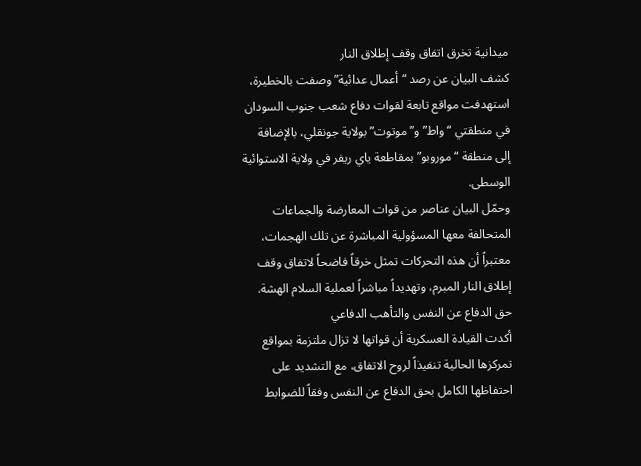ميدانية تخرق اتفاق وقف إطلاق النار
كشف البيان عن رصد “أعمال عدائية” وصفت بالخطيرة، استهدفت مواقع تابعة لقوات دفاع شعب جنوب السودان في منطقتي “واط” و”موتوت” بولاية جونقلي، بالإضافة إلى منطقة “موروبو” بمقاطعة ياي ريفر في ولاية الاستوائية الوسطى.
وحمّل البيان عناصر من قوات المعارضة والجماعات المتحالفة معها المسؤولية المباشرة عن تلك الهجمات، معتبراً أن هذه التحركات تمثل خرقاً فاضحاً لاتفاق وقف إطلاق النار المبرم، وتهديداً مباشراً لعملية السلام الهشة.
حق الدفاع عن النفس والتأهب الدفاعي
أكدت القيادة العسكرية أن قواتها لا تزال ملتزمة بمواقع تمركزها الحالية تنفيذاً لروح الاتفاق، مع التشديد على احتفاظها الكامل بحق الدفاع عن النفس وفقاً للضوابط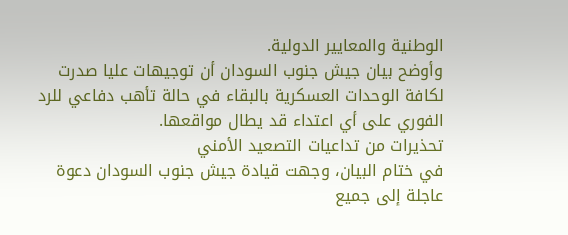الوطنية والمعايير الدولية.
وأوضح بيان جيش جنوب السودان أن توجيهات عليا صدرت لكافة الوحدات العسكرية بالبقاء في حالة تأهب دفاعي للرد الفوري على أي اعتداء قد يطال مواقعها.
تحذيرات من تداعيات التصعيد الأمني
في ختام البيان، وجهت قيادة جيش جنوب السودان دعوة عاجلة إلى جميع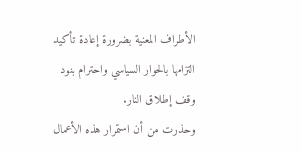الأطراف المعنية بضرورة إعادة تأكيد التزامها بالحوار السياسي واحترام بنود وقف إطلاق النار.
وحذرت من أن استمرار هذه الأعمال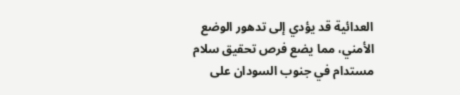العدائية قد يؤدي إلى تدهور الوضع الأمني، مما يضع فرص تحقيق سلام مستدام في جنوب السودان على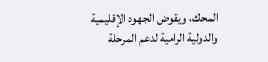المحك، ويقوض الجهود الإقليمية والدولية الرامية لدعم المرحلة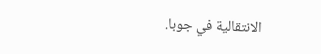الانتقالية في جوبا.